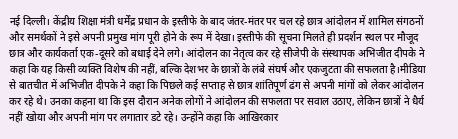नई दिल्ली। केंद्रीय शिक्षा मंत्री धर्मेंद्र प्रधान के इस्तीफे के बाद जंतर-मंतर पर चल रहे छात्र आंदोलन में शामिल संगठनों और समर्थकों ने इसे अपनी प्रमुख मांग पूरी होने के रूप में देखा। इस्तीफे की सूचना मिलते ही प्रदर्शन स्थल पर मौजूद छात्र और कार्यकर्ता एक-दूसरे को बधाई देने लगे। आंदोलन का नेतृत्व कर रहे सीजेपी के संस्थापक अभिजीत दीपके ने कहा कि यह किसी व्यक्ति विशेष की नहीं, बल्कि देशभर के छात्रों के लंबे संघर्ष और एकजुटता की सफलता है।मीडिया से बातचीत में अभिजीत दीपके ने कहा कि पिछले कई सप्ताह से छात्र शांतिपूर्ण ढंग से अपनी मांगों को लेकर आंदोलन कर रहे थे। उनका कहना था कि इस दौरान अनेक लोगों ने आंदोलन की सफलता पर सवाल उठाए, लेकिन छात्रों ने धैर्य नहीं खोया और अपनी मांग पर लगातार डटे रहे। उन्होंने कहा कि आखिरकार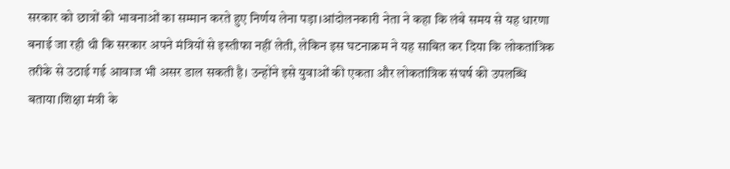सरकार को छात्रों की भावनाओं का सम्मान करते हुए निर्णय लेना पड़ा।आंदोलनकारी नेता ने कहा कि लंबे समय से यह धारणा बनाई जा रही थी कि सरकार अपने मंत्रियों से इस्तीफा नहीं लेती, लेकिन इस घटनाक्रम ने यह साबित कर दिया कि लोकतांत्रिक तरीके से उठाई गई आवाज भी असर डाल सकती है। उन्होंने इसे युवाओं की एकता और लोकतांत्रिक संघर्ष की उपलब्धि बताया।शिक्षा मंत्री के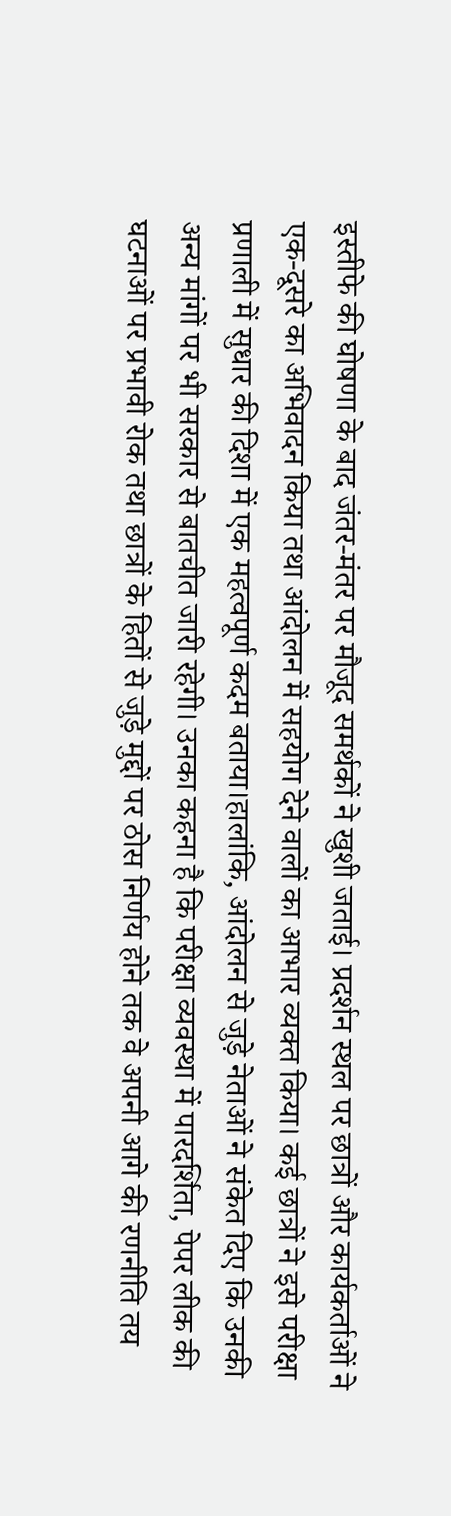इस्तीफे की घोषणा के बाद जंतर-मंतर पर मौजूद समर्थकों ने खुशी जताई। प्रदर्शन स्थल पर छात्रों और कार्यकर्ताओं ने एक-दूसरे का अभिवादन किया तथा आंदोलन में सहयोग देने वालों का आभार व्यक्त किया। कई छात्रों ने इसे परीक्षा प्रणाली में सुधार की दिशा में एक महत्वपूर्ण कदम बताया।हालांकि, आंदोलन से जुड़े नेताओं ने संकेत दिए कि उनकी अन्य मांगों पर भी सरकार से बातचीत जारी रहेगी। उनका कहना है कि परीक्षा व्यवस्था में पारदर्शिता, पेपर लीक की घटनाओं पर प्रभावी रोक तथा छात्रों के हितों से जुड़े मुद्दों पर ठोस निर्णय होने तक वे अपनी आगे की रणनीति तय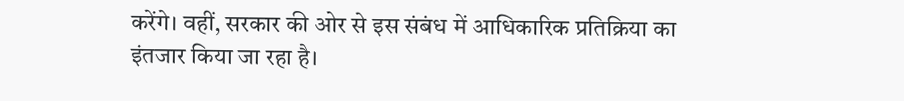करेंगे। वहीं, सरकार की ओर से इस संबंध में आधिकारिक प्रतिक्रिया का इंतजार किया जा रहा है।